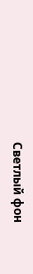Светлый фон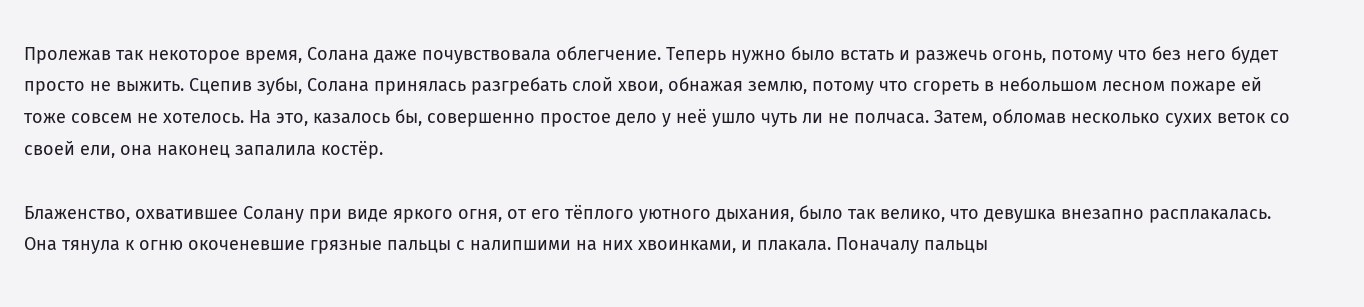Пролежав так некоторое время, Солана даже почувствовала облегчение. Теперь нужно было встать и разжечь огонь, потому что без него будет просто не выжить. Сцепив зубы, Солана принялась разгребать слой хвои, обнажая землю, потому что сгореть в небольшом лесном пожаре ей тоже совсем не хотелось. На это, казалось бы, совершенно простое дело у неё ушло чуть ли не полчаса. Затем, обломав несколько сухих веток со своей ели, она наконец запалила костёр.

Блаженство, охватившее Солану при виде яркого огня, от его тёплого уютного дыхания, было так велико, что девушка внезапно расплакалась. Она тянула к огню окоченевшие грязные пальцы с налипшими на них хвоинками, и плакала. Поначалу пальцы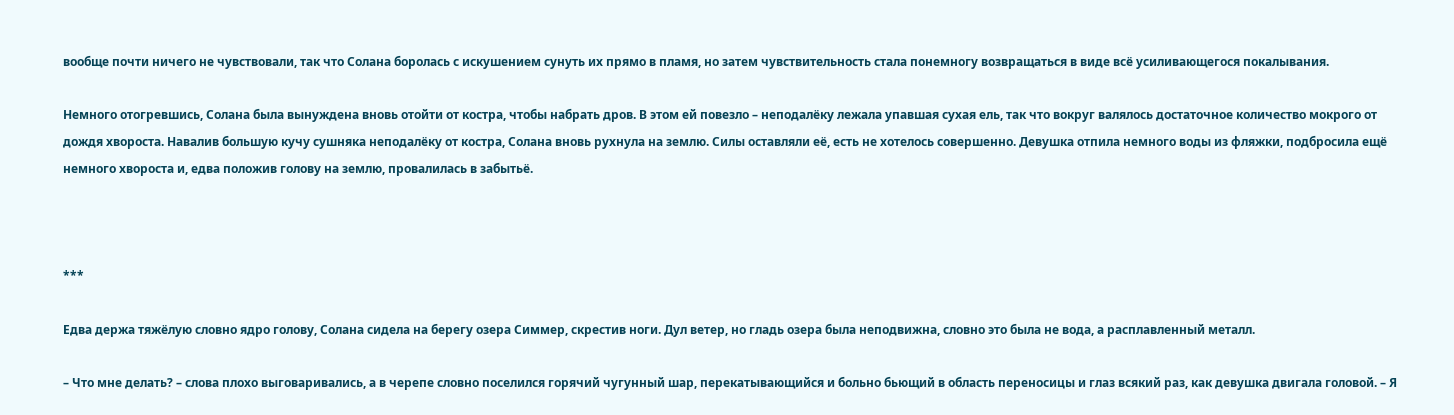вообще почти ничего не чувствовали, так что Солана боролась с искушением сунуть их прямо в пламя, но затем чувствительность стала понемногу возвращаться в виде всё усиливающегося покалывания.

Немного отогревшись, Солана была вынуждена вновь отойти от костра, чтобы набрать дров. В этом ей повезло – неподалёку лежала упавшая сухая ель, так что вокруг валялось достаточное количество мокрого от дождя хвороста. Навалив большую кучу сушняка неподалёку от костра, Солана вновь рухнула на землю. Силы оставляли её, есть не хотелось совершенно. Девушка отпила немного воды из фляжки, подбросила ещё немного хвороста и, едва положив голову на землю, провалилась в забытьё.



***

Едва держа тяжёлую словно ядро голову, Солана сидела на берегу озера Симмер, скрестив ноги. Дул ветер, но гладь озера была неподвижна, словно это была не вода, а расплавленный металл.

– Что мне делать? – слова плохо выговаривались, а в черепе словно поселился горячий чугунный шар, перекатывающийся и больно бьющий в область переносицы и глаз всякий раз, как девушка двигала головой. – Я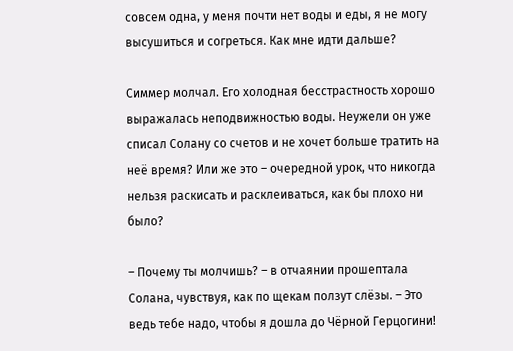совсем одна, у меня почти нет воды и еды, я не могу высушиться и согреться. Как мне идти дальше?

Симмер молчал. Его холодная бесстрастность хорошо выражалась неподвижностью воды. Неужели он уже списал Солану со счетов и не хочет больше тратить на неё время? Или же это – очередной урок, что никогда нельзя раскисать и расклеиваться, как бы плохо ни было?

– Почему ты молчишь? – в отчаянии прошептала Солана, чувствуя, как по щекам ползут слёзы. – Это ведь тебе надо, чтобы я дошла до Чёрной Герцогини!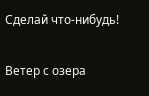Сделай что-нибудь!

Ветер с озера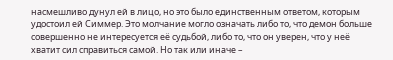насмешливо дунул ей в лицо, но это было единственным ответом, которым удостоил ей Симмер. Это молчание могло означать либо то, что демон больше совершенно не интересуется её судьбой, либо то, что он уверен, что у неё хватит сил справиться самой. Но так или иначе –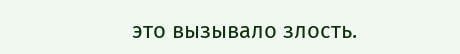это вызывало злость.